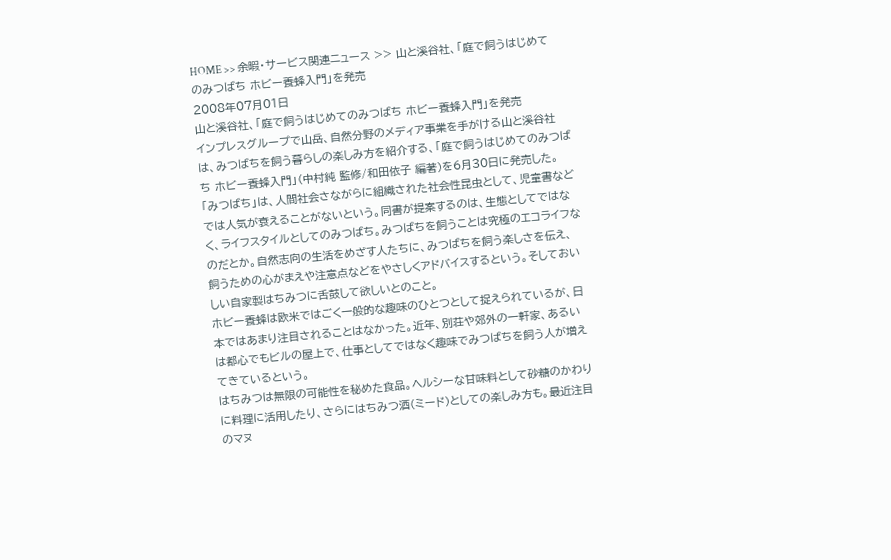HOME >> 余暇・サービス関連ニュース >> 山と溪谷社、「庭で飼うはじめてのみつばち ホビー養蜂入門」を発売
2008年07月01日
山と溪谷社、「庭で飼うはじめてのみつばち ホビー養蜂入門」を発売
インプレスグループで山岳、自然分野のメディア事業を手がける山と溪谷社は、みつばちを飼う暮らしの楽しみ方を紹介する、「庭で飼うはじめてのみつばち ホビー養蜂入門」(中村純 監修/和田依子 編著)を6月30日に発売した。
「みつばち」は、人間社会さながらに組織された社会性昆虫として、児童書などでは人気が衰えることがないという。同書が提案するのは、生態としてではなく、ライフスタイルとしてのみつばち。みつばちを飼うことは究極のエコライフなのだとか。自然志向の生活をめざす人たちに、みつばちを飼う楽しさを伝え、飼うための心がまえや注意点などをやさしくアドバイスするという。そしておいしい自家製はちみつに舌鼓して欲しいとのこと。
ホビー養蜂は欧米ではごく一般的な趣味のひとつとして捉えられているが、日本ではあまり注目されることはなかった。近年、別荘や郊外の一軒家、あるいは都心でもビルの屋上で、仕事としてではなく趣味でみつばちを飼う人が増えてきているという。
はちみつは無限の可能性を秘めた食品。ヘルシーな甘味料として砂糖のかわりに料理に活用したり、さらにはちみつ酒(ミード)としての楽しみ方も。最近注目のマヌ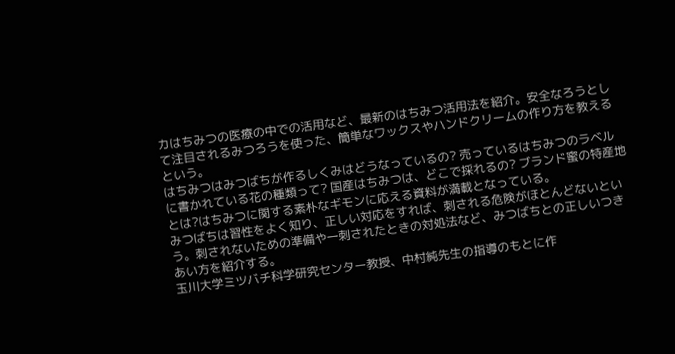カはちみつの医療の中での活用など、最新のはちみつ活用法を紹介。安全なろうとして注目されるみつろうを使った、簡単なワックスやハンドクリームの作り方を教えるという。
はちみつはみつばちが作るしくみはどうなっているの? 売っているはちみつのラベルに書かれている花の種類って? 国産はちみつは、どこで採れるの? ブランド蜜の特産地とは?はちみつに関する素朴なギモンに応える資料が満載となっている。
みつばちは習性をよく知り、正しい対応をすれば、刺される危険がほとんどないという。刺されないための準備や一刺されたときの対処法など、みつばちとの正しいつきあい方を紹介する。
玉川大学ミツバチ科学研究センター教授、中村純先生の指導のもとに作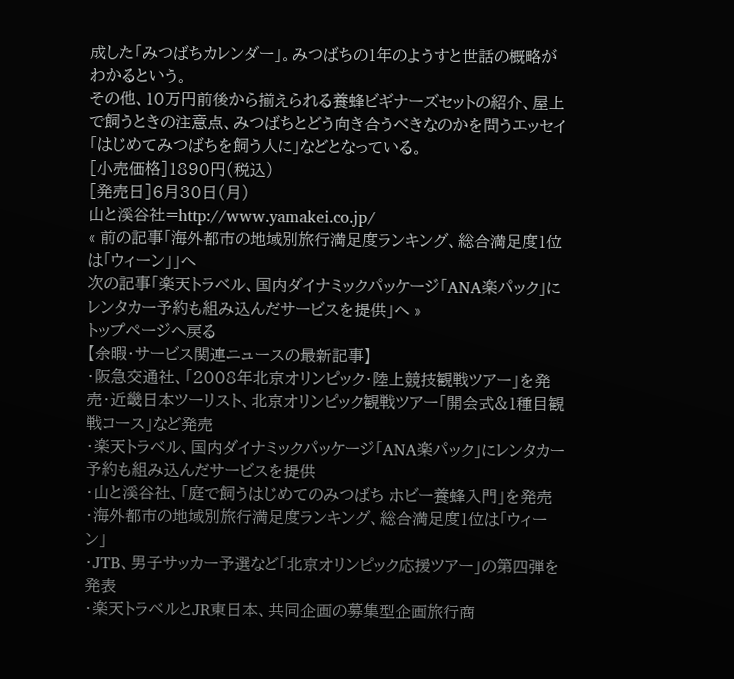成した「みつばちカレンダー」。みつばちの1年のようすと世話の概略がわかるという。
その他、10万円前後から揃えられる養蜂ビギナーズセットの紹介、屋上で飼うときの注意点、みつばちとどう向き合うべきなのかを問うエッセイ「はじめてみつばちを飼う人に」などとなっている。
[小売価格]1890円(税込)
[発売日]6月30日(月)
山と溪谷社=http://www.yamakei.co.jp/
« 前の記事「海外都市の地域別旅行満足度ランキング、総合満足度1位は「ウィーン」」へ
次の記事「楽天トラベル、国内ダイナミックパッケージ「ANA楽パック」にレンタカー予約も組み込んだサービスを提供」へ »
トップページへ戻る
【余暇・サービス関連ニュースの最新記事】
・阪急交通社、「2008年北京オリンピック・陸上競技観戦ツアー」を発売・近畿日本ツーリスト、北京オリンピック観戦ツアー「開会式&1種目観戦コース」など発売
・楽天トラベル、国内ダイナミックパッケージ「ANA楽パック」にレンタカー予約も組み込んだサービスを提供
・山と溪谷社、「庭で飼うはじめてのみつばち ホビー養蜂入門」を発売
・海外都市の地域別旅行満足度ランキング、総合満足度1位は「ウィーン」
・JTB、男子サッカー予選など「北京オリンピック応援ツアー」の第四弾を発表
・楽天トラベルとJR東日本、共同企画の募集型企画旅行商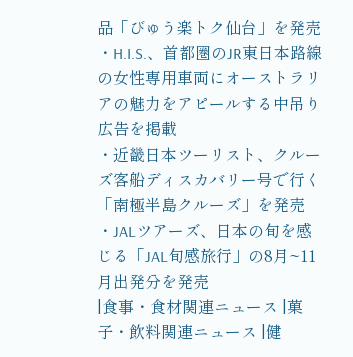品「びゅう楽トク仙台」を発売
・H.I.S.、首都圏のJR東日本路線の女性専用車両にオーストラリアの魅力をアピールする中吊り広告を掲載
・近畿日本ツーリスト、クルーズ客船ディスカバリー号で行く「南極半島クルーズ」を発売
・JALツアーズ、日本の旬を感じる「JAL旬感旅行」の8月~11月出発分を発売
|食事・食材関連ニュース |菓子・飲料関連ニュース |健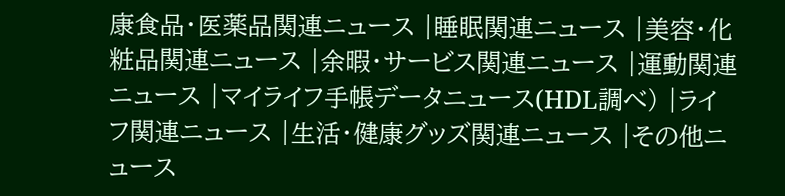康食品・医薬品関連ニュース |睡眠関連ニュース |美容・化粧品関連ニュース |余暇・サービス関連ニュース |運動関連ニュース |マイライフ手帳データニュース(HDL調べ) |ライフ関連ニュース |生活・健康グッズ関連ニュース |その他ニュース